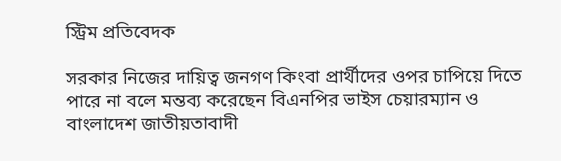স্ট্রিম প্রতিবেদক

সরকার নিজের দায়িত্ব জনগণ কিংবা প্রার্থীদের ওপর চাপিয়ে দিতে পারে না বলে মন্তব্য করেছেন বিএনপির ভাইস চেয়ারম্যান ও বাংলাদেশ জাতীয়তাবাদী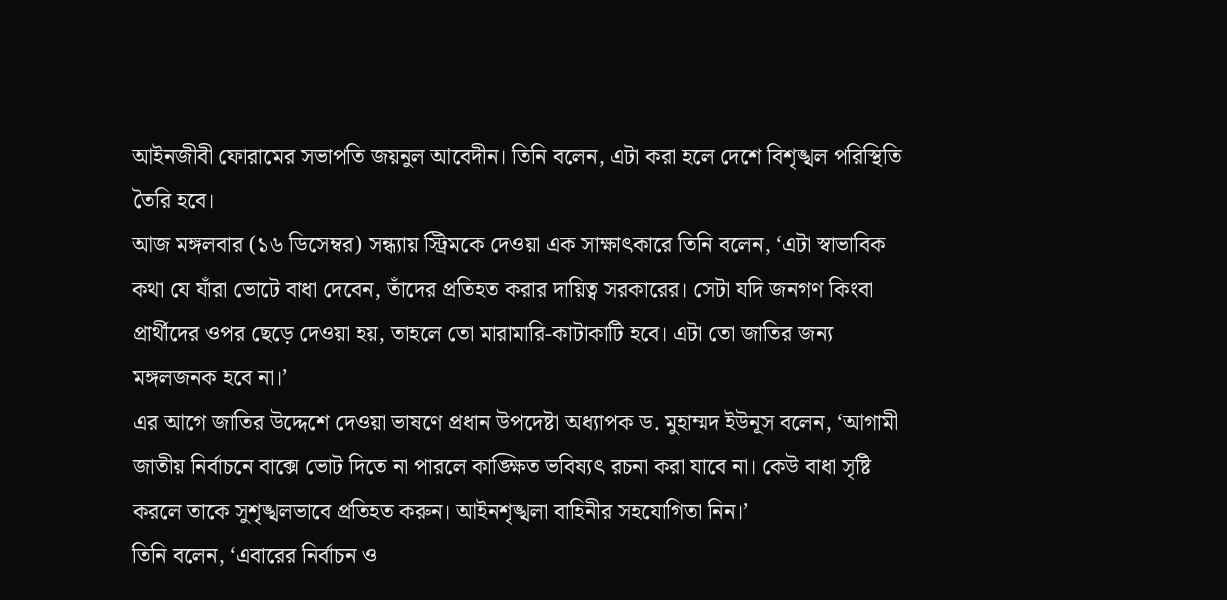আইনজীবী ফোরামের সভাপতি জয়নুল আবেদীন। তিনি বলেন, এটা করা হলে দেশে বিশৃঙ্খল পরিস্থিতি তৈরি হবে।
আজ মঙ্গলবার (১৬ ডিসেম্বর) সন্ধ্যায় স্ট্রিমকে দেওয়া এক সাক্ষাৎকারে তিনি বলেন, ‘এটা স্বাভাবিক কথা যে যাঁরা ভোটে বাধা দেবেন, তাঁদের প্রতিহত করার দায়িত্ব সরকারের। সেটা যদি জনগণ কিংবা প্রার্থীদের ওপর ছেড়ে দেওয়া হয়, তাহলে তো মারামারি-কাটাকাটি হবে। এটা তো জাতির জন্য মঙ্গলজনক হবে না।’
এর আগে জাতির উদ্দেশে দেওয়া ভাষণে প্রধান উপদেষ্টা অধ্যাপক ড. মুহাম্মদ ইউনূস বলেন, ‘আগামী জাতীয় নির্বাচনে বাক্সে ভোট দিতে না পারলে কাঙ্ক্ষিত ভবিষ্যৎ রচনা করা যাবে না। কেউ বাধা সৃষ্টি করলে তাকে সুশৃঙ্খলভাবে প্রতিহত করুন। আইনশৃঙ্খলা বাহিনীর সহযোগিতা নিন।’
তিনি বলেন, ‘এবারের নির্বাচন ও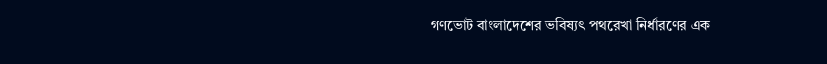গণভোট বাংলাদেশের ভবিষ্যৎ পথরেখা নির্ধারণের এক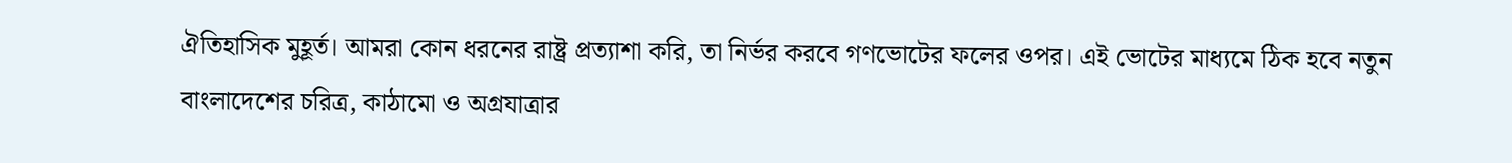ঐতিহাসিক মুহূর্ত। আমরা কোন ধরনের রাষ্ট্র প্রত্যাশা করি, তা নির্ভর করবে গণভোটের ফলের ওপর। এই ভোটের মাধ্যমে ঠিক হবে নতুন বাংলাদেশের চরিত্র, কাঠামো ও অগ্রযাত্রার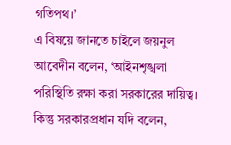গতিপথ।’
এ বিষয়ে জানতে চাইলে জয়নুল আবেদীন বলেন, ‘আইনশৃঙ্খলা পরিস্থিতি রক্ষা করা সরকারের দায়িত্ব। কিন্তু সরকারপ্রধান যদি বলেন,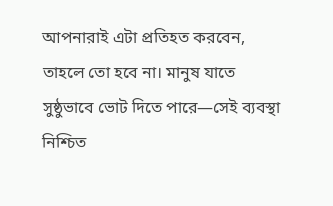আপনারাই এটা প্রতিহত করবেন, তাহলে তো হবে না। মানুষ যাতে সুষ্ঠুভাবে ভোট দিতে পারে—সেই ব্যবস্থা নিশ্চিত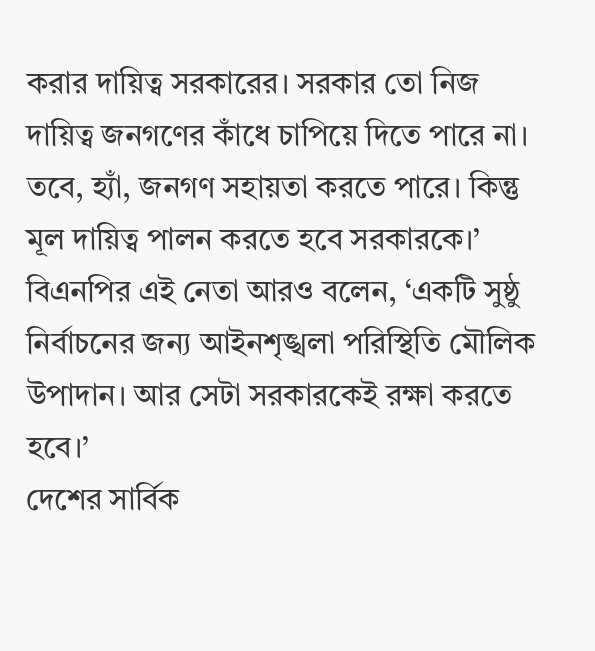করার দায়িত্ব সরকারের। সরকার তো নিজ দায়িত্ব জনগণের কাঁধে চাপিয়ে দিতে পারে না। তবে, হ্যাঁ, জনগণ সহায়তা করতে পারে। কিন্তু মূল দায়িত্ব পালন করতে হবে সরকারকে।’
বিএনপির এই নেতা আরও বলেন, ‘একটি সুষ্ঠু নির্বাচনের জন্য আইনশৃঙ্খলা পরিস্থিতি মৌলিক উপাদান। আর সেটা সরকারকেই রক্ষা করতে হবে।’
দেশের সার্বিক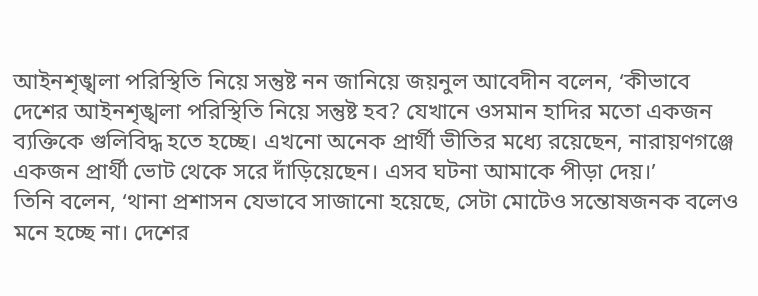আইনশৃঙ্খলা পরিস্থিতি নিয়ে সন্তুষ্ট নন জানিয়ে জয়নুল আবেদীন বলেন, ‘কীভাবে দেশের আইনশৃঙ্খলা পরিস্থিতি নিয়ে সন্তুষ্ট হব? যেখানে ওসমান হাদির মতো একজন ব্যক্তিকে গুলিবিদ্ধ হতে হচ্ছে। এখনো অনেক প্রার্থী ভীতির মধ্যে রয়েছেন, নারায়ণগঞ্জে একজন প্রার্থী ভোট থেকে সরে দাঁড়িয়েছেন। এসব ঘটনা আমাকে পীড়া দেয়।’
তিনি বলেন, ‘থানা প্রশাসন যেভাবে সাজানো হয়েছে, সেটা মোটেও সন্তোষজনক বলেও মনে হচ্ছে না। দেশের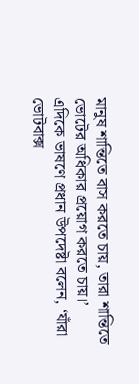মানুষ শান্তিতে বাস করতে চায়, তারা শান্তিতে ভোটের অধিকার প্রয়োগ করতে চায়।’
এদিকে ভাষণে প্রধান উপদেষ্টা বলেন, ‘যাঁরা ভোটবাক্স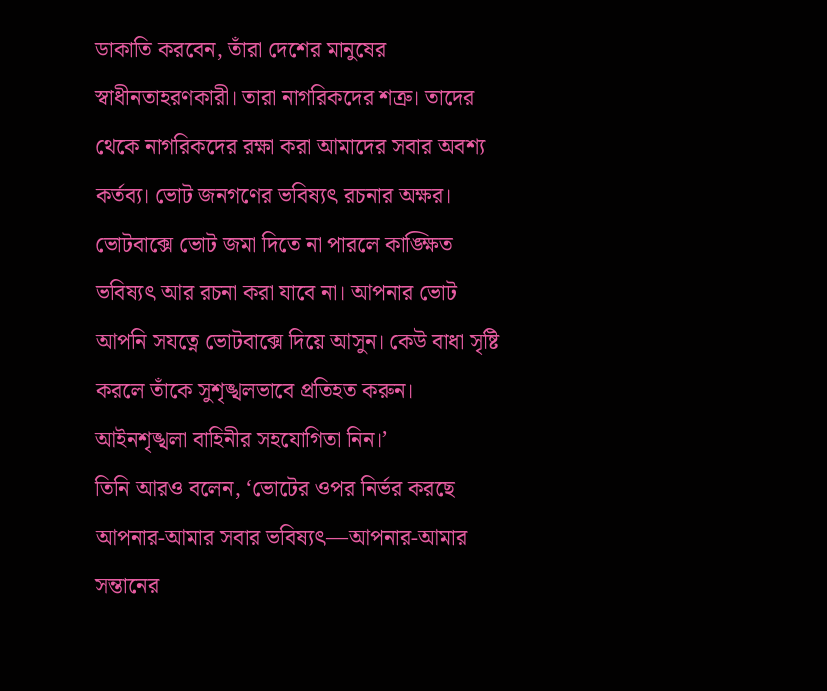ডাকাতি করবেন, তাঁরা দেশের মানুষের স্বাধীনতাহরণকারী। তারা নাগরিকদের শত্রু। তাদের থেকে নাগরিকদের রক্ষা করা আমাদের সবার অবশ্য কর্তব্য। ভোট জনগণের ভবিষ্যৎ রচনার অক্ষর। ভোটবাক্সে ভোট জমা দিতে না পারলে কাঙ্ক্ষিত ভবিষ্যৎ আর রচনা করা যাবে না। আপনার ভোট আপনি সযত্নে ভোটবাক্সে দিয়ে আসুন। কেউ বাধা সৃষ্টি করলে তাঁকে সুশৃঙ্খলভাবে প্রতিহত করুন। আইনশৃঙ্খলা বাহিনীর সহযোগিতা নিন।’
তিনি আরও বলেন, ‘ভোটের ওপর নির্ভর করছে আপনার-আমার সবার ভবিষ্যৎ—আপনার-আমার সন্তানের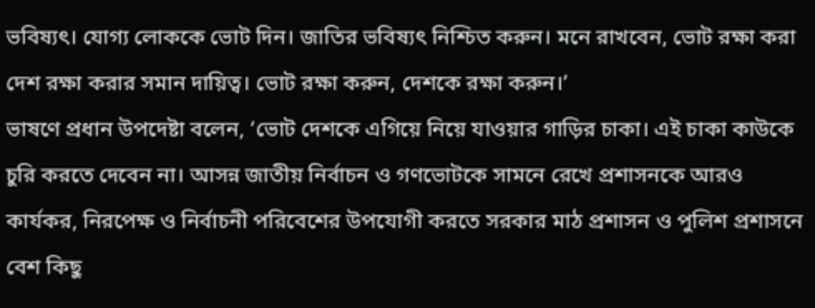ভবিষ্যৎ। যোগ্য লোককে ভোট দিন। জাতির ভবিষ্যৎ নিশ্চিত করুন। মনে রাখবেন, ভোট রক্ষা করা দেশ রক্ষা করার সমান দায়িত্ব। ভোট রক্ষা করুন, দেশকে রক্ষা করুন।’
ভাষণে প্রধান উপদেষ্টা বলেন, ‘ভোট দেশকে এগিয়ে নিয়ে যাওয়ার গাড়ির চাকা। এই চাকা কাউকে চুরি করতে দেবেন না। আসন্ন জাতীয় নির্বাচন ও গণভোটকে সামনে রেখে প্রশাসনকে আরও কার্যকর, নিরপেক্ষ ও নির্বাচনী পরিবেশের উপযোগী করতে সরকার মাঠ প্রশাসন ও পুলিশ প্রশাসনে বেশ কিছু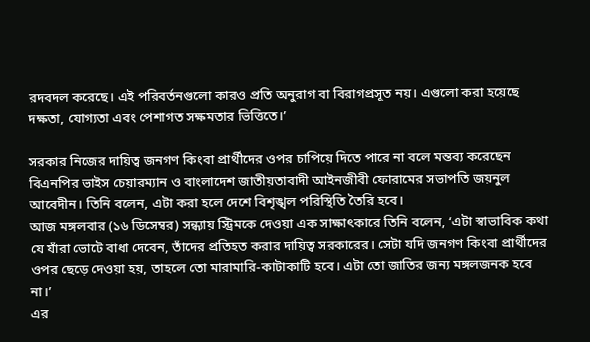রদবদল করেছে। এই পরিবর্তনগুলো কারও প্রতি অনুরাগ বা বিরাগপ্রসূত নয়। এগুলো করা হয়েছে দক্ষতা, যোগ্যতা এবং পেশাগত সক্ষমতার ভিত্তিতে।’

সরকার নিজের দায়িত্ব জনগণ কিংবা প্রার্থীদের ওপর চাপিয়ে দিতে পারে না বলে মন্তব্য করেছেন বিএনপির ভাইস চেয়ারম্যান ও বাংলাদেশ জাতীয়তাবাদী আইনজীবী ফোরামের সভাপতি জয়নুল আবেদীন। তিনি বলেন, এটা করা হলে দেশে বিশৃঙ্খল পরিস্থিতি তৈরি হবে।
আজ মঙ্গলবার (১৬ ডিসেম্বর) সন্ধ্যায় স্ট্রিমকে দেওয়া এক সাক্ষাৎকারে তিনি বলেন, ‘এটা স্বাভাবিক কথা যে যাঁরা ভোটে বাধা দেবেন, তাঁদের প্রতিহত করার দায়িত্ব সরকারের। সেটা যদি জনগণ কিংবা প্রার্থীদের ওপর ছেড়ে দেওয়া হয়, তাহলে তো মারামারি-কাটাকাটি হবে। এটা তো জাতির জন্য মঙ্গলজনক হবে না।’
এর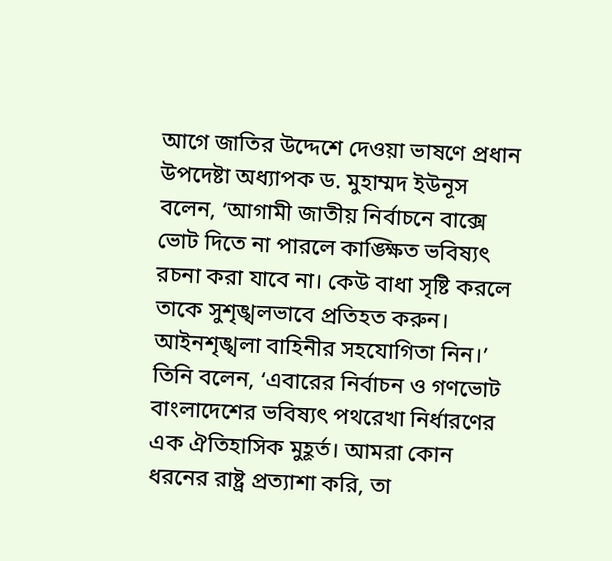আগে জাতির উদ্দেশে দেওয়া ভাষণে প্রধান উপদেষ্টা অধ্যাপক ড. মুহাম্মদ ইউনূস বলেন, ‘আগামী জাতীয় নির্বাচনে বাক্সে ভোট দিতে না পারলে কাঙ্ক্ষিত ভবিষ্যৎ রচনা করা যাবে না। কেউ বাধা সৃষ্টি করলে তাকে সুশৃঙ্খলভাবে প্রতিহত করুন। আইনশৃঙ্খলা বাহিনীর সহযোগিতা নিন।’
তিনি বলেন, ‘এবারের নির্বাচন ও গণভোট বাংলাদেশের ভবিষ্যৎ পথরেখা নির্ধারণের এক ঐতিহাসিক মুহূর্ত। আমরা কোন ধরনের রাষ্ট্র প্রত্যাশা করি, তা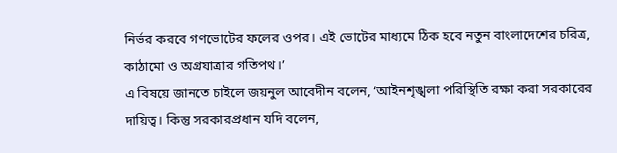নির্ভর করবে গণভোটের ফলের ওপর। এই ভোটের মাধ্যমে ঠিক হবে নতুন বাংলাদেশের চরিত্র, কাঠামো ও অগ্রযাত্রার গতিপথ।’
এ বিষয়ে জানতে চাইলে জয়নুল আবেদীন বলেন, ‘আইনশৃঙ্খলা পরিস্থিতি রক্ষা করা সরকারের দায়িত্ব। কিন্তু সরকারপ্রধান যদি বলেন,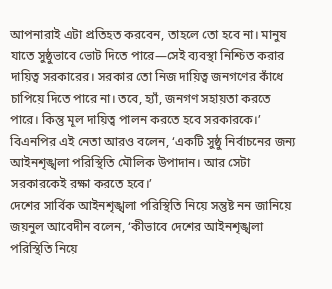আপনারাই এটা প্রতিহত করবেন, তাহলে তো হবে না। মানুষ যাতে সুষ্ঠুভাবে ভোট দিতে পারে—সেই ব্যবস্থা নিশ্চিত করার দায়িত্ব সরকারের। সরকার তো নিজ দায়িত্ব জনগণের কাঁধে চাপিয়ে দিতে পারে না। তবে, হ্যাঁ, জনগণ সহায়তা করতে পারে। কিন্তু মূল দায়িত্ব পালন করতে হবে সরকারকে।’
বিএনপির এই নেতা আরও বলেন, ‘একটি সুষ্ঠু নির্বাচনের জন্য আইনশৃঙ্খলা পরিস্থিতি মৌলিক উপাদান। আর সেটা সরকারকেই রক্ষা করতে হবে।’
দেশের সার্বিক আইনশৃঙ্খলা পরিস্থিতি নিয়ে সন্তুষ্ট নন জানিয়ে জয়নুল আবেদীন বলেন, ‘কীভাবে দেশের আইনশৃঙ্খলা পরিস্থিতি নিয়ে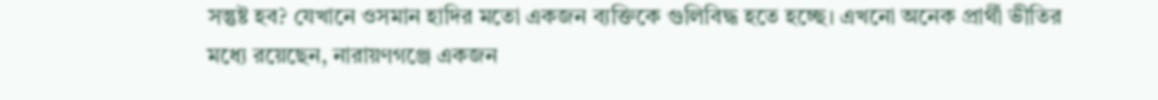সন্তুষ্ট হব? যেখানে ওসমান হাদির মতো একজন ব্যক্তিকে গুলিবিদ্ধ হতে হচ্ছে। এখনো অনেক প্রার্থী ভীতির মধ্যে রয়েছেন, নারায়ণগঞ্জে একজন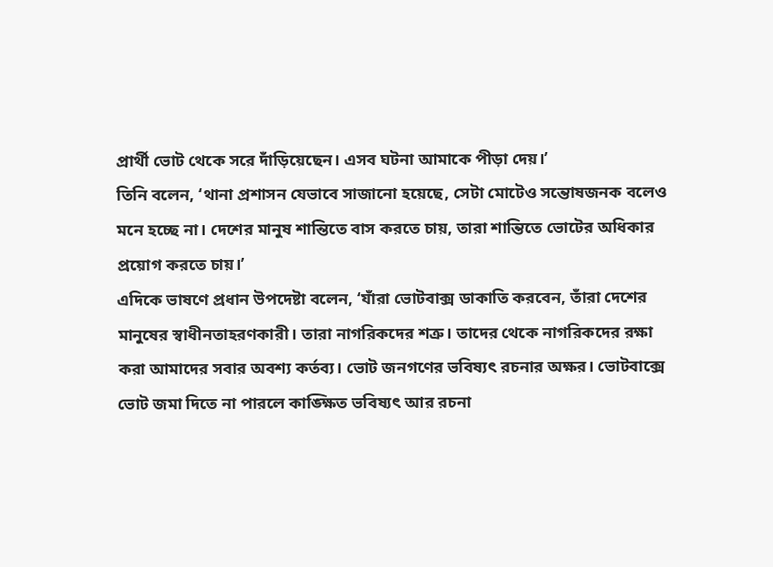প্রার্থী ভোট থেকে সরে দাঁড়িয়েছেন। এসব ঘটনা আমাকে পীড়া দেয়।’
তিনি বলেন, ‘থানা প্রশাসন যেভাবে সাজানো হয়েছে, সেটা মোটেও সন্তোষজনক বলেও মনে হচ্ছে না। দেশের মানুষ শান্তিতে বাস করতে চায়, তারা শান্তিতে ভোটের অধিকার প্রয়োগ করতে চায়।’
এদিকে ভাষণে প্রধান উপদেষ্টা বলেন, ‘যাঁরা ভোটবাক্স ডাকাতি করবেন, তাঁরা দেশের মানুষের স্বাধীনতাহরণকারী। তারা নাগরিকদের শত্রু। তাদের থেকে নাগরিকদের রক্ষা করা আমাদের সবার অবশ্য কর্তব্য। ভোট জনগণের ভবিষ্যৎ রচনার অক্ষর। ভোটবাক্সে ভোট জমা দিতে না পারলে কাঙ্ক্ষিত ভবিষ্যৎ আর রচনা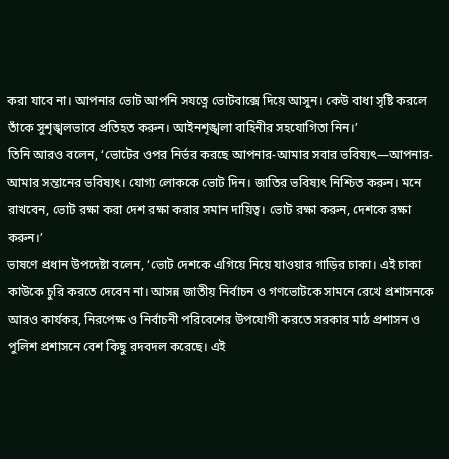করা যাবে না। আপনার ভোট আপনি সযত্নে ভোটবাক্সে দিয়ে আসুন। কেউ বাধা সৃষ্টি করলে তাঁকে সুশৃঙ্খলভাবে প্রতিহত করুন। আইনশৃঙ্খলা বাহিনীর সহযোগিতা নিন।’
তিনি আরও বলেন, ‘ভোটের ওপর নির্ভর করছে আপনার-আমার সবার ভবিষ্যৎ—আপনার-আমার সন্তানের ভবিষ্যৎ। যোগ্য লোককে ভোট দিন। জাতির ভবিষ্যৎ নিশ্চিত করুন। মনে রাখবেন, ভোট রক্ষা করা দেশ রক্ষা করার সমান দায়িত্ব। ভোট রক্ষা করুন, দেশকে রক্ষা করুন।’
ভাষণে প্রধান উপদেষ্টা বলেন, ‘ভোট দেশকে এগিয়ে নিয়ে যাওয়ার গাড়ির চাকা। এই চাকা কাউকে চুরি করতে দেবেন না। আসন্ন জাতীয় নির্বাচন ও গণভোটকে সামনে রেখে প্রশাসনকে আরও কার্যকর, নিরপেক্ষ ও নির্বাচনী পরিবেশের উপযোগী করতে সরকার মাঠ প্রশাসন ও পুলিশ প্রশাসনে বেশ কিছু রদবদল করেছে। এই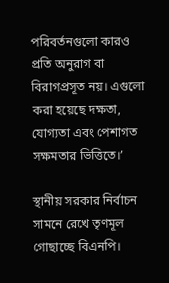পরিবর্তনগুলো কারও প্রতি অনুরাগ বা বিরাগপ্রসূত নয়। এগুলো করা হয়েছে দক্ষতা, যোগ্যতা এবং পেশাগত সক্ষমতার ভিত্তিতে।’

স্থানীয় সরকার নির্বাচন সামনে রেখে তৃণমূল গোছাচ্ছে বিএনপি।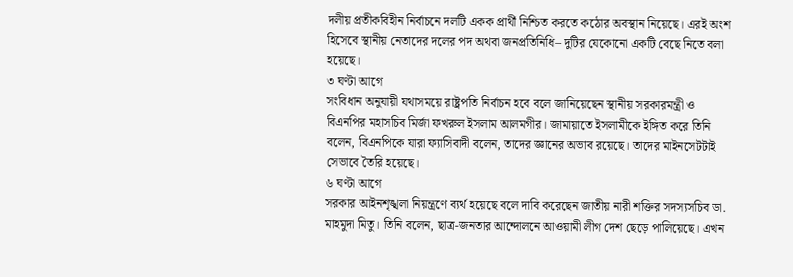দলীয় প্রতীকবিহীন নির্বাচনে দলটি একক প্রার্থী নিশ্চিত করতে কঠোর অবস্থান নিয়েছে। এরই অংশ হিসেবে স্থানীয় নেতাদের দলের পদ অথবা জনপ্রতিনিধি– দুটির যেকোনো একটি বেছে নিতে বলা হয়েছে।
৩ ঘণ্টা আগে
সংবিধান অনুযায়ী যথাসময়ে রাষ্ট্রপতি নির্বাচন হবে বলে জানিয়েছেন স্থানীয় সরকারমন্ত্রী ও বিএনপির মহাসচিব মির্জা ফখরুল ইসলাম আলমগীর। জামায়াতে ইসলামীকে ইঙ্গিত করে তিনি বলেন, বিএনপিকে যারা ফ্যাসিবাদী বলেন, তাদের জ্ঞানের অভাব রয়েছে। তাদের মাইনসেটটাই সেভাবে তৈরি হয়েছে।
৬ ঘণ্টা আগে
সরকার আইনশৃঙ্খলা নিয়ন্ত্রণে ব্যর্থ হয়েছে বলে দাবি করেছেন জাতীয় নারী শক্তির সদস্যসচিব ডা. মাহমুদা মিতু। তিনি বলেন, ছাত্র-জনতার আন্দোলনে আওয়ামী লীগ দেশ ছেড়ে পালিয়েছে। এখন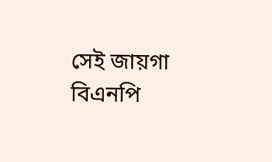সেই জায়গা বিএনপি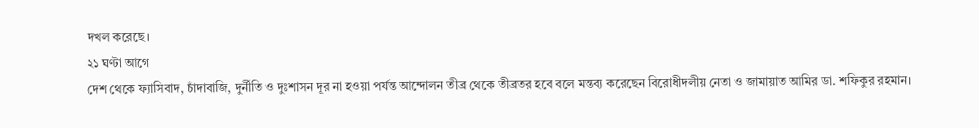দখল করেছে।
২১ ঘণ্টা আগে
দেশ থেকে ফ্যাসিবাদ, চাঁদাবাজি, দুর্নীতি ও দুঃশাসন দূর না হওয়া পর্যন্ত আন্দোলন তীব্র থেকে তীব্রতর হবে বলে মন্তব্য করেছেন বিরোধীদলীয় নেতা ও জামায়াত আমির ডা. শফিকুর রহমান।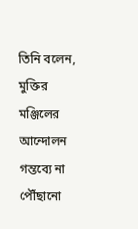তিনি বলেন, মুক্তির মঞ্জিলের আন্দোলন গন্তব্যে না পৌঁছানো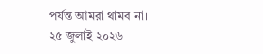পর্যন্ত আমরা থামব না।
২৫ জুলাই ২০২৬